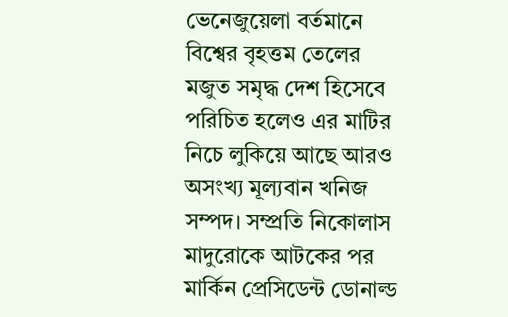ভেনেজুয়েলা বর্তমানে বিশ্বের বৃহত্তম তেলের মজুত সমৃদ্ধ দেশ হিসেবে পরিচিত হলেও এর মাটির নিচে লুকিয়ে আছে আরও অসংখ্য মূল্যবান খনিজ সম্পদ। সম্প্রতি নিকোলাস মাদুরোকে আটকের পর মার্কিন প্রেসিডেন্ট ডোনাল্ড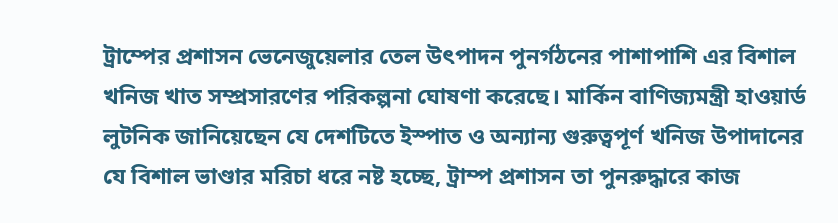ট্রাম্পের প্রশাসন ভেনেজুয়েলার তেল উৎপাদন পুনর্গঠনের পাশাপাশি এর বিশাল খনিজ খাত সম্প্রসারণের পরিকল্পনা ঘোষণা করেছে। মার্কিন বাণিজ্যমন্ত্রী হাওয়ার্ড লুটনিক জানিয়েছেন যে দেশটিতে ইস্পাত ও অন্যান্য গুরুত্বপূর্ণ খনিজ উপাদানের যে বিশাল ভাণ্ডার মরিচা ধরে নষ্ট হচ্ছে, ট্রাম্প প্রশাসন তা পুনরুদ্ধারে কাজ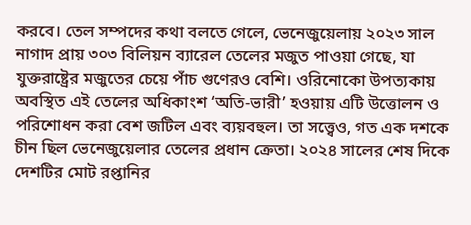করবে। তেল সম্পদের কথা বলতে গেলে, ভেনেজুয়েলায় ২০২৩ সাল নাগাদ প্রায় ৩০৩ বিলিয়ন ব্যারেল তেলের মজুত পাওয়া গেছে, যা যুক্তরাষ্ট্রের মজুতের চেয়ে পাঁচ গুণেরও বেশি। ওরিনোকো উপত্যকায় অবস্থিত এই তেলের অধিকাংশ ‘অতি-ভারী’ হওয়ায় এটি উত্তোলন ও পরিশোধন করা বেশ জটিল এবং ব্যয়বহুল। তা সত্ত্বেও, গত এক দশকে চীন ছিল ভেনেজুয়েলার তেলের প্রধান ক্রেতা। ২০২৪ সালের শেষ দিকে দেশটির মোট রপ্তানির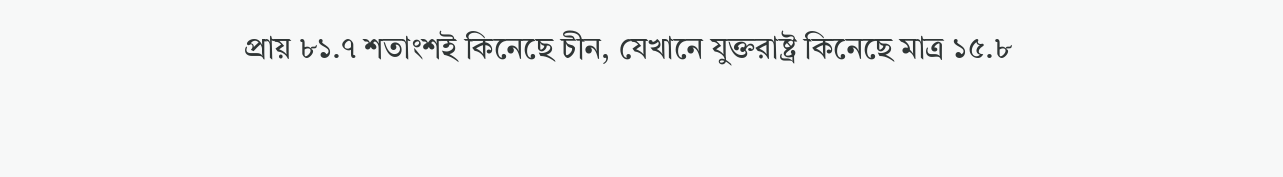প্রায় ৮১.৭ শতাংশই কিনেছে চীন, যেখানে যুক্তরাষ্ট্র কিনেছে মাত্র ১৫.৮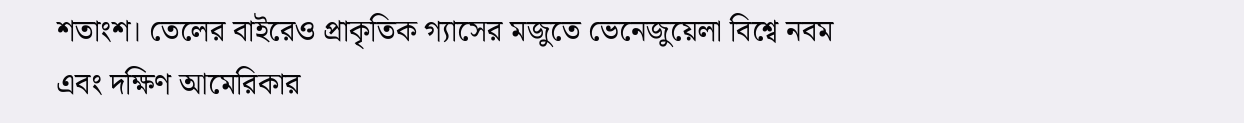শতাংশ। তেলের বাইরেও প্রাকৃতিক গ্যাসের মজুতে ভেনেজুয়েলা বিশ্বে নবম এবং দক্ষিণ আমেরিকার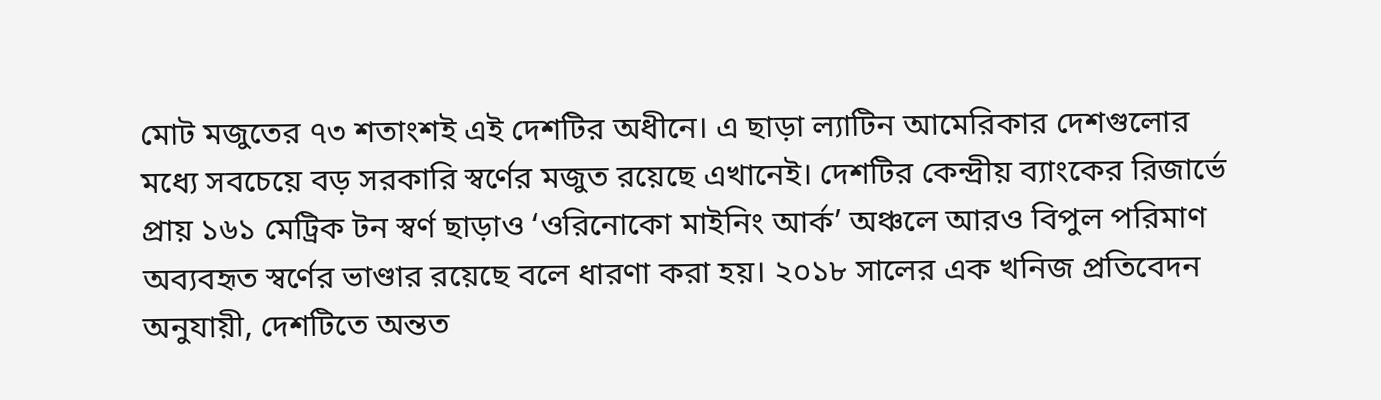মোট মজুতের ৭৩ শতাংশই এই দেশটির অধীনে। এ ছাড়া ল্যাটিন আমেরিকার দেশগুলোর মধ্যে সবচেয়ে বড় সরকারি স্বর্ণের মজুত রয়েছে এখানেই। দেশটির কেন্দ্রীয় ব্যাংকের রিজার্ভে প্রায় ১৬১ মেট্রিক টন স্বর্ণ ছাড়াও ‘ওরিনোকো মাইনিং আর্ক’ অঞ্চলে আরও বিপুল পরিমাণ অব্যবহৃত স্বর্ণের ভাণ্ডার রয়েছে বলে ধারণা করা হয়। ২০১৮ সালের এক খনিজ প্রতিবেদন অনুযায়ী, দেশটিতে অন্তত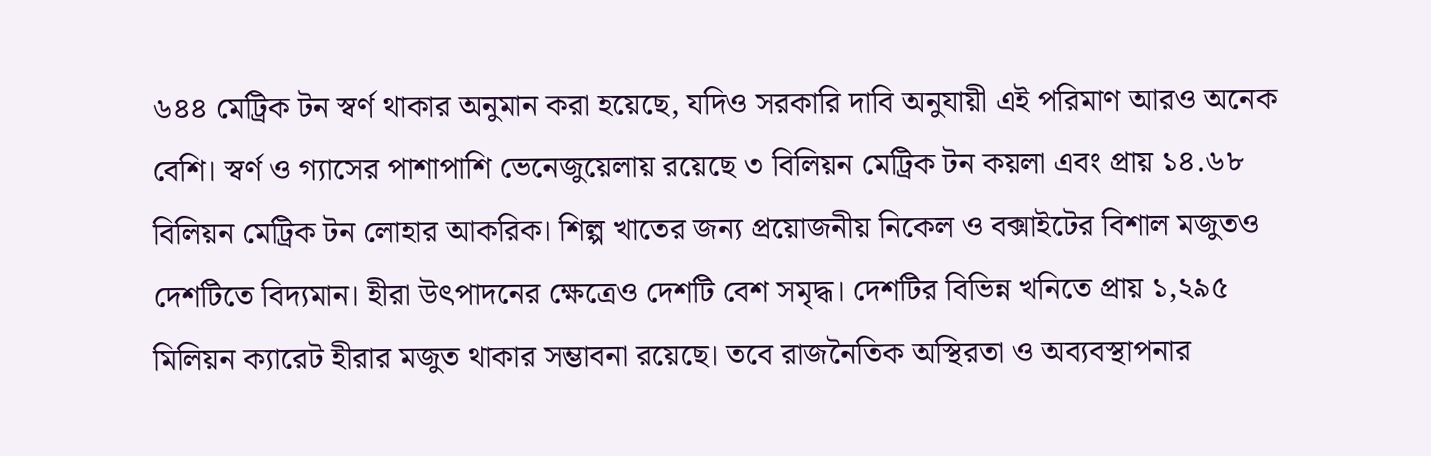৬৪৪ মেট্রিক টন স্বর্ণ থাকার অনুমান করা হয়েছে, যদিও সরকারি দাবি অনুযায়ী এই পরিমাণ আরও অনেক বেশি। স্বর্ণ ও গ্যাসের পাশাপাশি ভেনেজুয়েলায় রয়েছে ৩ বিলিয়ন মেট্রিক টন কয়লা এবং প্রায় ১৪.৬৮ বিলিয়ন মেট্রিক টন লোহার আকরিক। শিল্প খাতের জন্য প্রয়োজনীয় নিকেল ও বক্সাইটের বিশাল মজুতও দেশটিতে বিদ্যমান। হীরা উৎপাদনের ক্ষেত্রেও দেশটি বেশ সমৃদ্ধ। দেশটির বিভিন্ন খনিতে প্রায় ১,২৯৫ মিলিয়ন ক্যারেট হীরার মজুত থাকার সম্ভাবনা রয়েছে। তবে রাজনৈতিক অস্থিরতা ও অব্যবস্থাপনার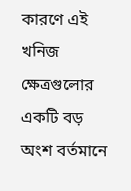কারণে এই খনিজ ক্ষেত্রগুলোর একটি বড় অংশ বর্তমানে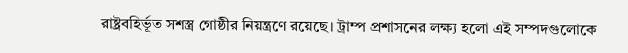রাষ্ট্রবহির্ভূত সশস্ত্র গোষ্ঠীর নিয়ন্ত্রণে রয়েছে। ট্রাম্প প্রশাসনের লক্ষ্য হলো এই সম্পদগুলোকে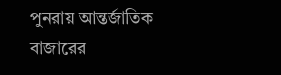পুনরায় আন্তর্জাতিক বাজারের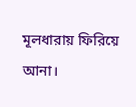মূলধারায় ফিরিয়ে আনা।